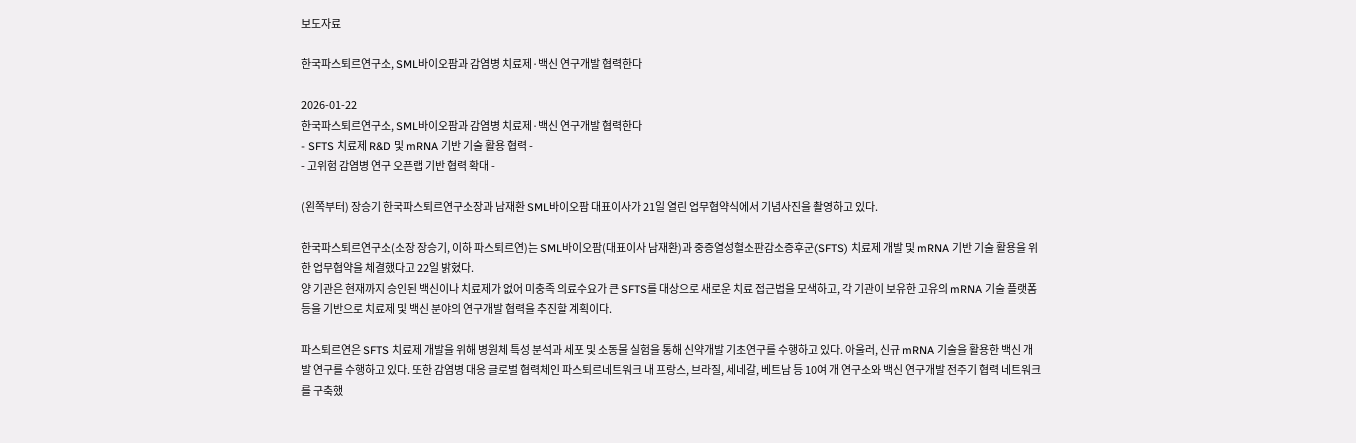보도자료

한국파스퇴르연구소, SML바이오팜과 감염병 치료제·백신 연구개발 협력한다

2026-01-22
한국파스퇴르연구소, SML바이오팜과 감염병 치료제·백신 연구개발 협력한다
- SFTS 치료제 R&D 및 mRNA 기반 기술 활용 협력 -
- 고위험 감염병 연구 오픈랩 기반 협력 확대 -

(왼쪽부터) 장승기 한국파스퇴르연구소장과 남재환 SML바이오팜 대표이사가 21일 열린 업무협약식에서 기념사진을 촬영하고 있다.

한국파스퇴르연구소(소장 장승기, 이하 파스퇴르연)는 SML바이오팜(대표이사 남재환)과 중증열성혈소판감소증후군(SFTS) 치료제 개발 및 mRNA 기반 기술 활용을 위한 업무협약을 체결했다고 22일 밝혔다.
양 기관은 현재까지 승인된 백신이나 치료제가 없어 미충족 의료수요가 큰 SFTS를 대상으로 새로운 치료 접근법을 모색하고, 각 기관이 보유한 고유의 mRNA 기술 플랫폼 등을 기반으로 치료제 및 백신 분야의 연구개발 협력을 추진할 계획이다.

파스퇴르연은 SFTS 치료제 개발을 위해 병원체 특성 분석과 세포 및 소동물 실험을 통해 신약개발 기초연구를 수행하고 있다. 아울러, 신규 mRNA 기술을 활용한 백신 개발 연구를 수행하고 있다. 또한 감염병 대응 글로벌 협력체인 파스퇴르네트워크 내 프랑스, 브라질, 세네갈, 베트남 등 10여 개 연구소와 백신 연구개발 전주기 협력 네트워크를 구축했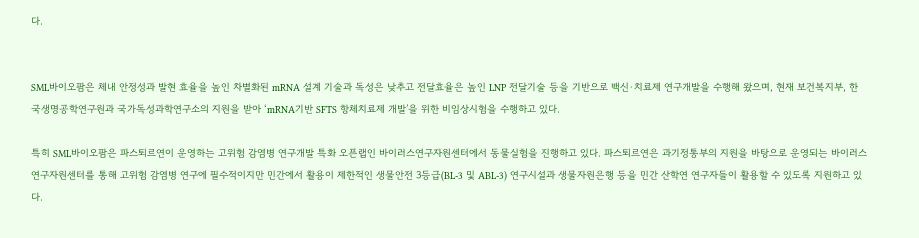다.


SML바이오팜은 체내 안정성과 발현 효율을 높인 차별화된 mRNA 설계 기술과 독성은 낮추고 전달효율은 높인 LNP 전달기술 등을 기반으로 백신·치료제 연구개발을 수행해 왔으며, 현재 보건복지부, 한국생명공학연구원과 국가독성과학연구소의 지원을 받아 ‘mRNA기반 SFTS 항체치료제 개발’을 위한 비임상시험을 수행하고 있다.

특히 SML바이오팜은 파스퇴르연이 운영하는 고위험 감염병 연구개발 특화 오픈랩인 바이러스연구자원센터에서 동물실험을 진행하고 있다. 파스퇴르연은 과기정통부의 지원을 바탕으로 운영되는 바이러스연구자원센터를 통해 고위험 감염병 연구에 필수적이지만 민간에서 활용이 제한적인 생물안전 3등급(BL-3 및 ABL-3) 연구시설과 생물자원은행 등을 민간 산학연 연구자들이 활용할 수 있도록 지원하고 있다.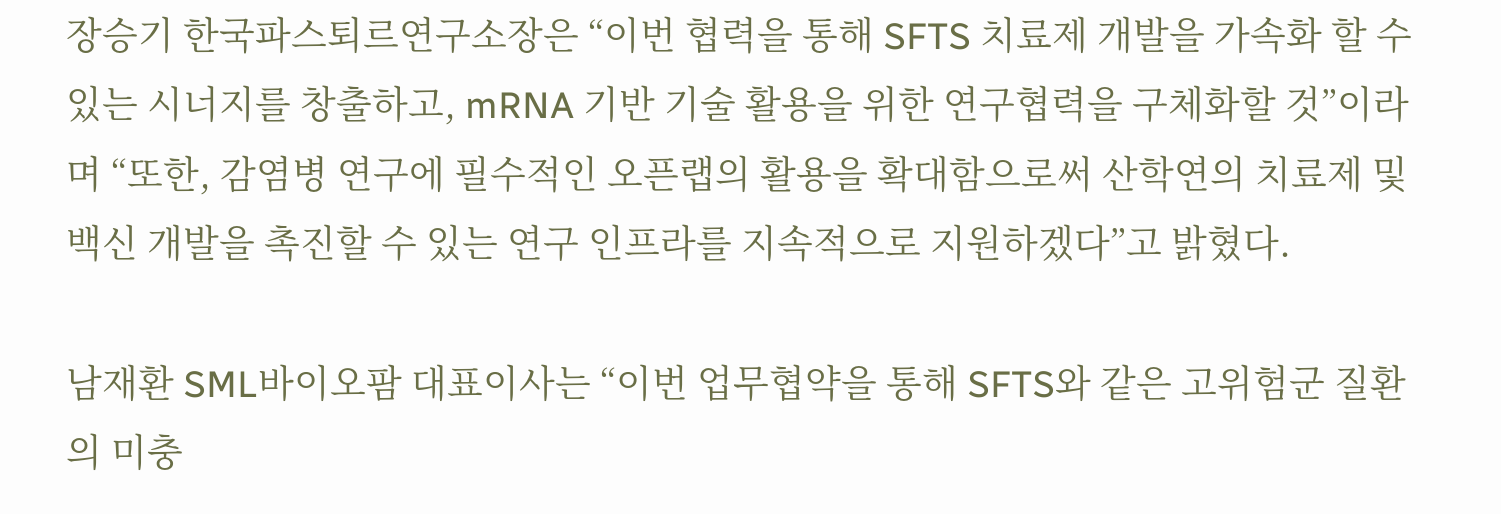장승기 한국파스퇴르연구소장은 “이번 협력을 통해 SFTS 치료제 개발을 가속화 할 수 있는 시너지를 창출하고, mRNA 기반 기술 활용을 위한 연구협력을 구체화할 것”이라며 “또한, 감염병 연구에 필수적인 오픈랩의 활용을 확대함으로써 산학연의 치료제 및 백신 개발을 촉진할 수 있는 연구 인프라를 지속적으로 지원하겠다”고 밝혔다.

남재환 SML바이오팜 대표이사는 “이번 업무협약을 통해 SFTS와 같은 고위험군 질환의 미충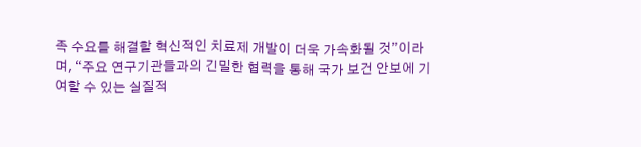족 수요를 해결할 혁신적인 치료제 개발이 더욱 가속화될 것”이라며, “주요 연구기관들과의 긴밀한 협력을 통해 국가 보건 안보에 기여할 수 있는 실질적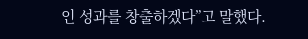인 성과를 창출하겠다”고 말했다.